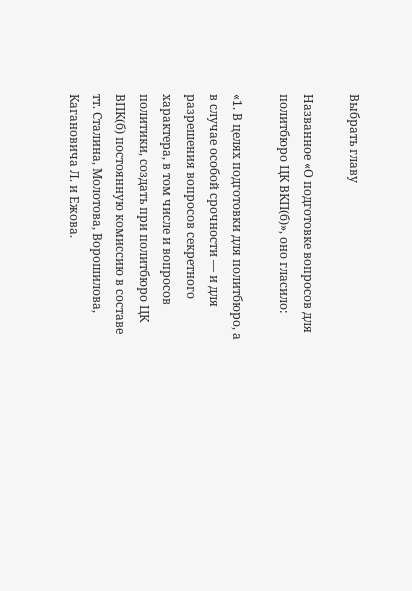Выбрать главу

Названное «О подготовке вопросов для политбюро ЦК ВКП(б)», оно гласило:

«1. В целях подготовки для политбюро, а в случае особой срочности — и для разрешения вопросов секретного характера, в том числе и вопросов политики, создать при политбюро ЦК ВПК(б) постоянную комиссию в составе тт. Сталина, Молотова, Ворошилова, Кагановича Л. и Ежова.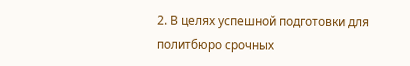2. В целях успешной подготовки для политбюро срочных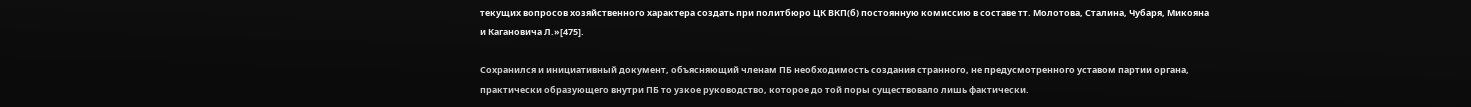текущих вопросов хозяйственного характера создать при политбюро ЦК ВКП(б) постоянную комиссию в составе тт. Молотова, Сталина, Чубаря, Микояна и Кагановича Л.»[475].

Сохранился и инициативный документ, объясняющий членам ПБ необходимость создания странного, не предусмотренного уставом партии органа, практически образующего внутри ПБ то узкое руководство, которое до той поры существовало лишь фактически.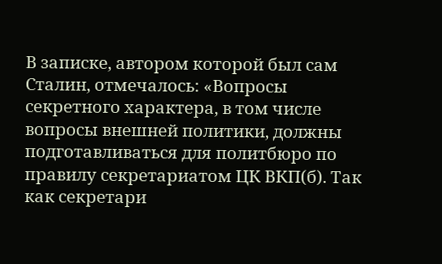В записке, автором которой был сам Сталин, отмечалось: «Вопросы секретного характера, в том числе вопросы внешней политики, должны подготавливаться для политбюро по правилу секретариатом ЦК ВКП(б). Так как секретари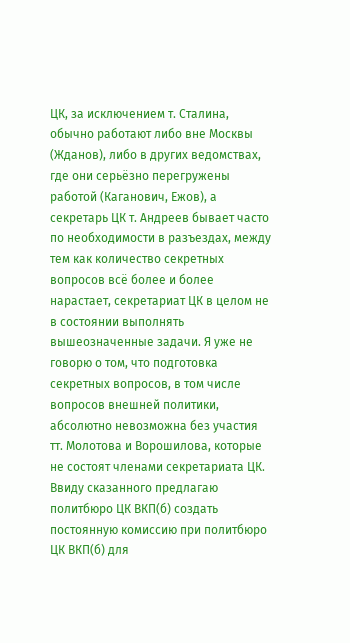ЦК, за исключением т. Сталина, обычно работают либо вне Москвы (Жданов), либо в других ведомствах, где они серьёзно перегружены работой (Каганович, Ежов), а секретарь ЦК т. Андреев бывает часто по необходимости в разъездах, между тем как количество секретных вопросов всё более и более нарастает, секретариат ЦК в целом не в состоянии выполнять вышеозначенные задачи. Я уже не говорю о том, что подготовка секретных вопросов, в том числе вопросов внешней политики, абсолютно невозможна без участия тт. Молотова и Ворошилова, которые не состоят членами секретариата ЦК. Ввиду сказанного предлагаю политбюро ЦК ВКП(б) создать постоянную комиссию при политбюро ЦК ВКП(б) для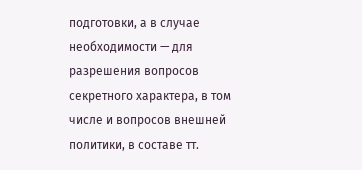подготовки, а в случае необходимости — для разрешения вопросов секретного характера, в том числе и вопросов внешней политики, в составе тт.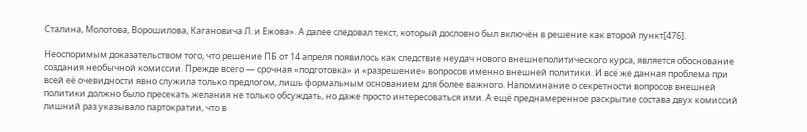Сталина, Молотова, Ворошилова, Кагановича Л. и Ежова». А далее следовал текст, который дословно был включён в решение как второй пункт[476].

Неоспоримым доказательством того, что решение ПБ от 14 апреля появилось как следствие неудач нового внешнеполитического курса, является обоснование создания необычной комиссии. Прежде всего — срочная «подготовка» и «разрешение» вопросов именно внешней политики. И всё же данная проблема при всей её очевидности явно служила только предлогом, лишь формальным основанием для более важного. Напоминание о секретности вопросов внешней политики должно было пресекать желания не только обсуждать, но даже просто интересоваться ими. А ещё преднамеренное раскрытие состава двух комиссий лишний раз указывало партократии, что в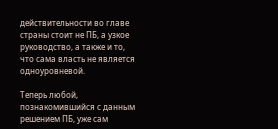действительности во главе страны стоит не ПБ, а узкое руководство, а также и то, что сама власть не является одноуровневой.

Теперь любой, познакомившийся с данным решением ПБ, уже сам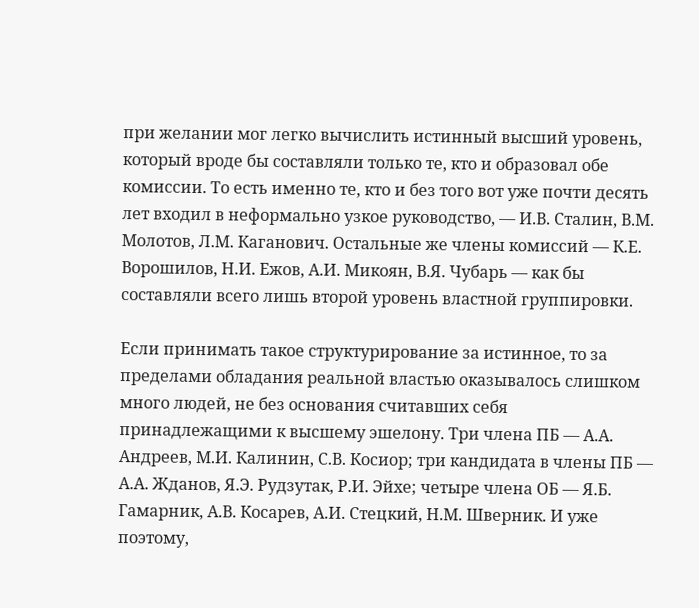при желании мог легко вычислить истинный высший уровень, который вроде бы составляли только те, кто и образовал обе комиссии. То есть именно те, кто и без того вот уже почти десять лет входил в неформально узкое руководство, — И.В. Сталин, В.М. Молотов, Л.М. Каганович. Остальные же члены комиссий — К.Е. Ворошилов, Н.И. Ежов, А.И. Микоян, В.Я. Чубарь — как бы составляли всего лишь второй уровень властной группировки.

Если принимать такое структурирование за истинное, то за пределами обладания реальной властью оказывалось слишком много людей, не без основания считавших себя принадлежащими к высшему эшелону. Три члена ПБ — А.А. Андреев, М.И. Калинин, С.В. Косиор; три кандидата в члены ПБ — А.А. Жданов, Я.Э. Рудзутак, Р.И. Эйхе; четыре члена ОБ — Я.Б. Гамарник, А.В. Косарев, А.И. Стецкий, Н.М. Шверник. И уже поэтому,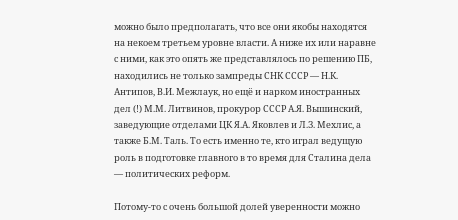можно было предполагать, что все они якобы находятся на некоем третьем уровне власти. А ниже их или наравне с ними, как это опять же представлялось по решению ПБ, находились не только зампреды СНК СССР — Н.К. Антипов, В.И. Межлаук, но ещё и нарком иностранных дел (!) М.М. Литвинов, прокурор СССР А.Я. Вышинский, заведующие отделами ЦК Я.А. Яковлев и Л.З. Мехлис, а также Б.М. Таль. То есть именно те, кто играл ведущую роль в подготовке главного в то время для Сталина дела — политических реформ.

Потому-то с очень большой долей уверенности можно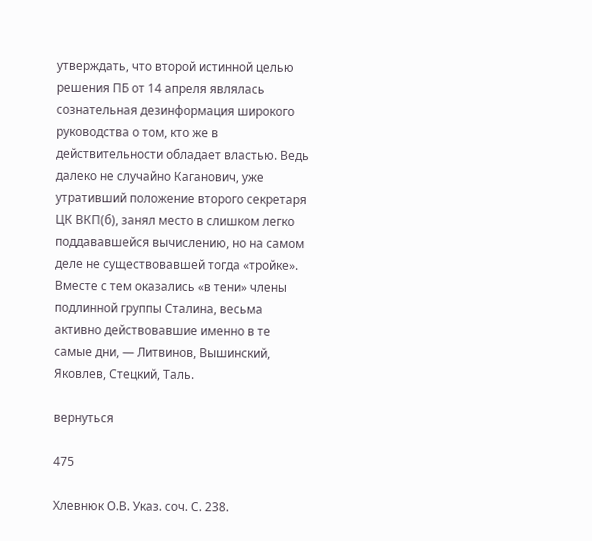утверждать, что второй истинной целью решения ПБ от 14 апреля являлась сознательная дезинформация широкого руководства о том, кто же в действительности обладает властью. Ведь далеко не случайно Каганович, уже утративший положение второго секретаря ЦК ВКП(б), занял место в слишком легко поддававшейся вычислению, но на самом деле не существовавшей тогда «тройке». Вместе с тем оказались «в тени» члены подлинной группы Сталина, весьма активно действовавшие именно в те самые дни, — Литвинов, Вышинский, Яковлев, Стецкий, Таль.

вернуться

475

Хлевнюк О.В. Указ. соч. С. 238.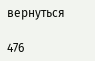вернуться

476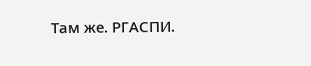Там же. РГАСПИ.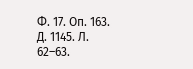Ф. 17. Оп. 163. Д. 1145. Л. 62–63.